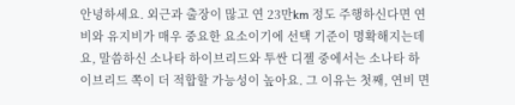안녕하세요. 외근과 출장이 많고 연 23만km 정도 주행하신다면 연비와 유지비가 매우 중요한 요소이기에 선택 기준이 명확해지는데요, 말씀하신 소나타 하이브리드와 투싼 디젤 중에서는 소나타 하이브리드 쪽이 더 적합할 가능성이 높아요. 그 이유는 첫째, 연비 면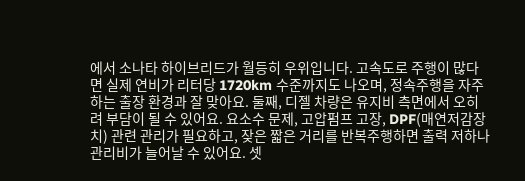에서 소나타 하이브리드가 월등히 우위입니다. 고속도로 주행이 많다면 실제 연비가 리터당 1720km 수준까지도 나오며, 정속주행을 자주 하는 출장 환경과 잘 맞아요. 둘째, 디젤 차량은 유지비 측면에서 오히려 부담이 될 수 있어요. 요소수 문제, 고압펌프 고장, DPF(매연저감장치) 관련 관리가 필요하고, 잦은 짧은 거리를 반복주행하면 출력 저하나 관리비가 늘어날 수 있어요. 셋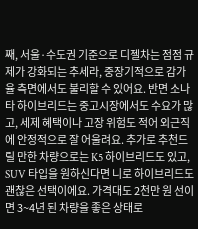째, 서울·수도권 기준으로 디젤차는 점점 규제가 강화되는 추세라, 중장기적으로 감가율 측면에서도 불리할 수 있어요. 반면 소나타 하이브리드는 중고시장에서도 수요가 많고, 세제 혜택이나 고장 위험도 적어 외근직에 안정적으로 잘 어울려요. 추가로 추천드릴 만한 차량으로는 K5 하이브리드도 있고, SUV 타입을 원하신다면 니로 하이브리드도 괜찮은 선택이에요. 가격대도 2천만 원 선이면 3~4년 된 차량을 좋은 상태로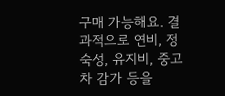구매 가능해요. 결과적으로 연비, 정숙성, 유지비, 중고차 감가 등을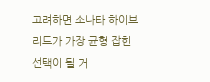고려하면 소나타 하이브리드가 가장 균형 잡힌 선택이 될 거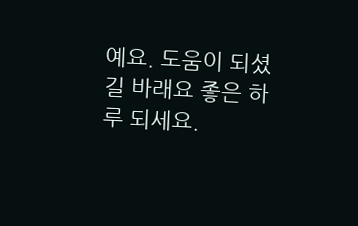예요. 도움이 되셨길 바래요 좋은 하루 되세요.